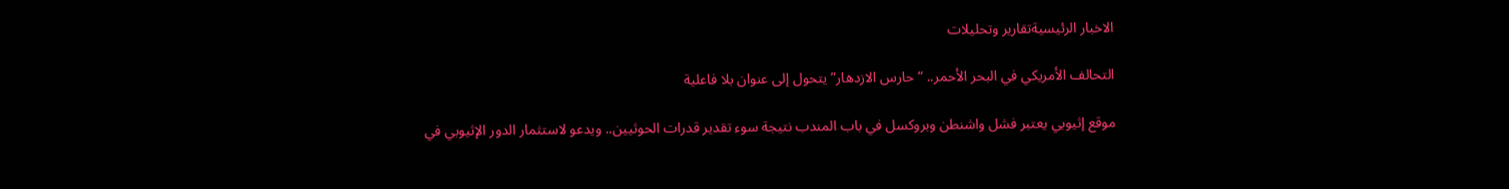الاخبار الرئيسيةتقارير وتحليلات

التحالف الأمريكي في البحر الأحمر.. “حارس الازدهار” يتحول إلى عنوان بلا فاعلية

موقع إثيوبي يعتبر فشل واشنطن وبروكسل في باب المندب نتيجة سوء تقدير قدرات الحوثيين.. ويدعو لاستثمار الدور الإثيوبي في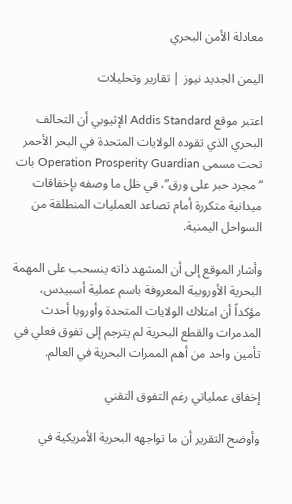معادلة الأمن البحري

اليمن الجديد نيوز | تقارير وتحليلات

اعتبر موقع Addis Standard الإثيوبي أن التحالف البحري الذي تقوده الولايات المتحدة في البحر الأحمر تحت مسمى Operation Prosperity Guardian بات “مجرد حبر على ورق”، في ظل ما وصفه بإخفاقات ميدانية متكررة أمام تصاعد العمليات المنطلقة من السواحل اليمنية.

وأشار الموقع إلى أن المشهد ذاته ينسحب على المهمة البحرية الأوروبية المعروفة باسم عملية أسبيدس، مؤكداً أن امتلاك الولايات المتحدة وأوروبا أحدث المدمرات والقطع البحرية لم يترجم إلى تفوق فعلي في تأمين واحد من أهم الممرات البحرية في العالم.

إخفاق عملياتي رغم التفوق التقني

وأوضح التقرير أن ما تواجهه البحرية الأمريكية في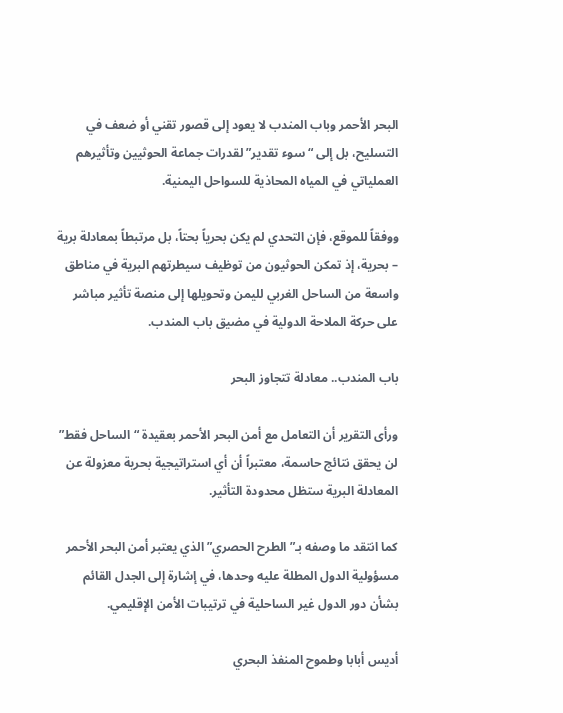البحر الأحمر وباب المندب لا يعود إلى قصور تقني أو ضعف في التسليح، بل إلى “سوء تقدير” لقدرات جماعة الحوثيين وتأثيرهم العملياتي في المياه المحاذية للسواحل اليمنية.

ووفقاً للموقع، فإن التحدي لم يكن بحرياً بحتاً، بل مرتبطاً بمعادلة برية – بحرية، إذ تمكن الحوثيون من توظيف سيطرتهم البرية في مناطق واسعة من الساحل الغربي لليمن وتحويلها إلى منصة تأثير مباشر على حركة الملاحة الدولية في مضيق باب المندب.

باب المندب.. معادلة تتجاوز البحر

ورأى التقرير أن التعامل مع أمن البحر الأحمر بعقيدة “الساحل فقط” لن يحقق نتائج حاسمة، معتبراً أن أي استراتيجية بحرية معزولة عن المعادلة البرية ستظل محدودة التأثير.

كما انتقد ما وصفه بـ”الطرح الحصري” الذي يعتبر أمن البحر الأحمر مسؤولية الدول المطلة عليه وحدها، في إشارة إلى الجدل القائم بشأن دور الدول غير الساحلية في ترتيبات الأمن الإقليمي.

أديس أبابا وطموح المنفذ البحري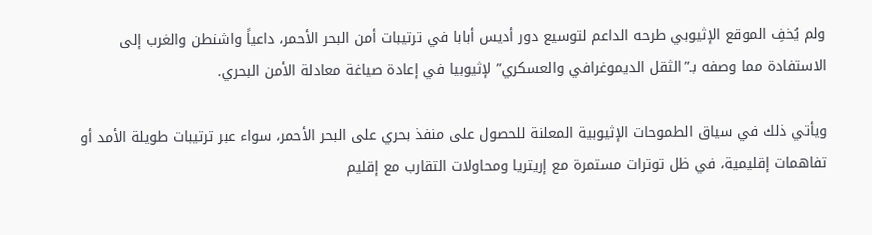ولم يُخفِ الموقع الإثيوبي طرحه الداعم لتوسيع دور أديس أبابا في ترتيبات أمن البحر الأحمر، داعياً واشنطن والغرب إلى الاستفادة مما وصفه بـ”الثقل الديموغرافي والعسكري” لإثيوبيا في إعادة صياغة معادلة الأمن البحري.

ويأتي ذلك في سياق الطموحات الإثيوبية المعلنة للحصول على منفذ بحري على البحر الأحمر، سواء عبر ترتيبات طويلة الأمد أو تفاهمات إقليمية، في ظل توترات مستمرة مع إريتريا ومحاولات التقارب مع إقليم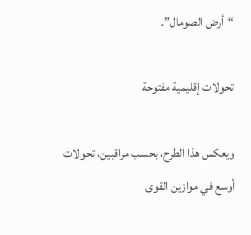“أرض الصومال”.

تحولات إقليمية مفتوحة

ويعكس هذا الطرح، بحسب مراقبين، تحولات أوسع في موازين القوى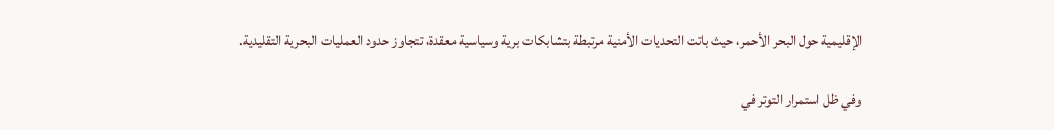الإقليمية حول البحر الأحمر، حيث باتت التحديات الأمنية مرتبطة بتشابكات برية وسياسية معقدة، تتجاوز حدود العمليات البحرية التقليدية.

وفي ظل استمرار التوتر في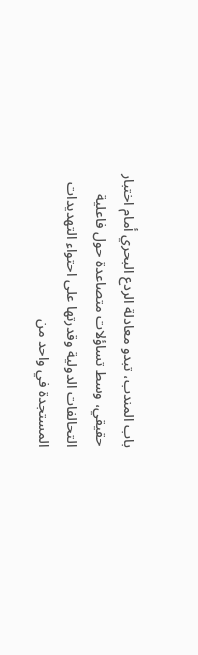باب المندب، تبدو معادلة الردع البحري أمام اختبار حقيقي، وسط تساؤلات متصاعدة حول فاعلية التحالفات الدولية وقدرتها على احتواء التهديدات المستجدة في واحد من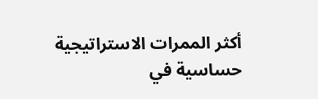أكثر الممرات الاستراتيجية حساسية في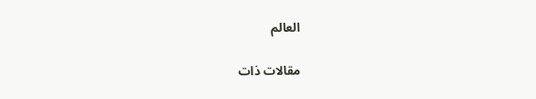العالم

مقالات ذات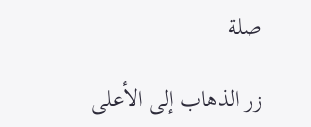صلة

زر الذهاب إلى الأعلى